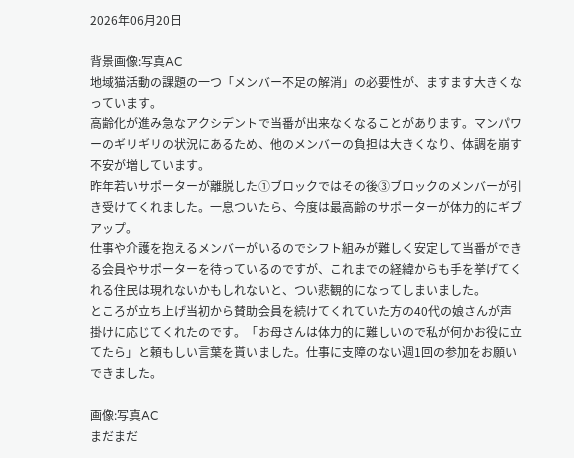2026年06月20日

背景画像:写真AC
地域猫活動の課題の一つ「メンバー不足の解消」の必要性が、ますます大きくなっています。
高齢化が進み急なアクシデントで当番が出来なくなることがあります。マンパワーのギリギリの状況にあるため、他のメンバーの負担は大きくなり、体調を崩す不安が増しています。
昨年若いサポーターが離脱した①ブロックではその後③ブロックのメンバーが引き受けてくれました。一息ついたら、今度は最高齢のサポーターが体力的にギブアップ。
仕事や介護を抱えるメンバーがいるのでシフト組みが難しく安定して当番ができる会員やサポーターを待っているのですが、これまでの経緯からも手を挙げてくれる住民は現れないかもしれないと、つい悲観的になってしまいました。
ところが立ち上げ当初から賛助会員を続けてくれていた方の40代の娘さんが声掛けに応じてくれたのです。「お母さんは体力的に難しいので私が何かお役に立てたら」と頼もしい言葉を貰いました。仕事に支障のない週1回の参加をお願いできました。

画像:写真AC
まだまだ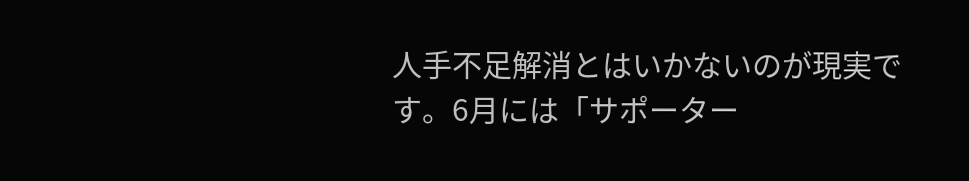人手不足解消とはいかないのが現実です。6月には「サポーター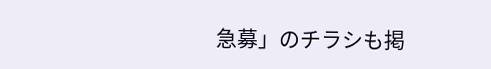急募」のチラシも掲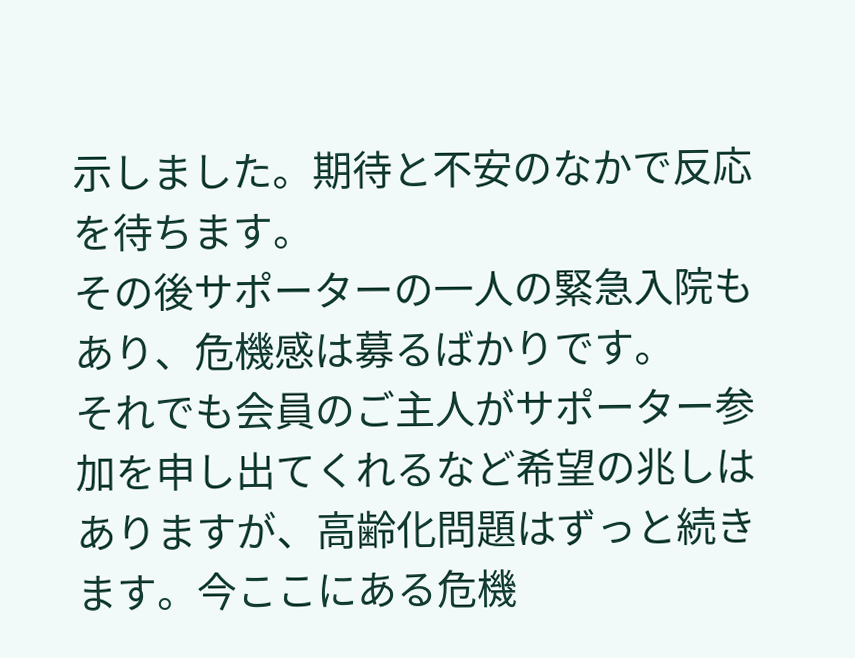示しました。期待と不安のなかで反応を待ちます。
その後サポーターの一人の緊急入院もあり、危機感は募るばかりです。
それでも会員のご主人がサポーター参加を申し出てくれるなど希望の兆しはありますが、高齢化問題はずっと続きます。今ここにある危機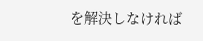を解決しなければ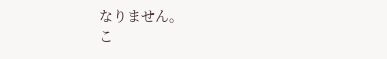なりません。
こ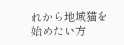れから地域猫を始めたい方